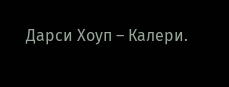Дарси Хоуп – Калери.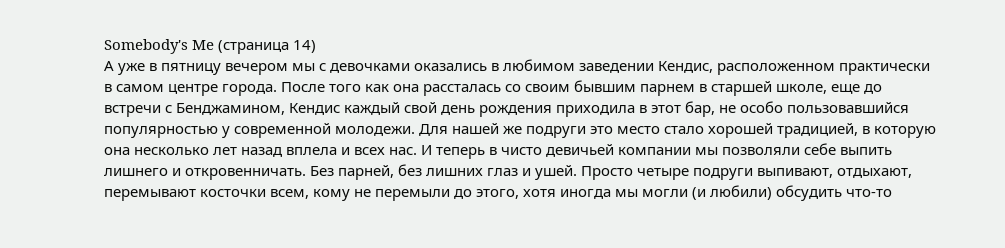Somebody's Me (страница 14)
А уже в пятницу вечером мы с девочками оказались в любимом заведении Кендис, расположенном практически в самом центре города. После того как она рассталась со своим бывшим парнем в старшей школе, еще до встречи с Бенджамином, Кендис каждый свой день рождения приходила в этот бар, не особо пользовавшийся популярностью у современной молодежи. Для нашей же подруги это место стало хорошей традицией, в которую она несколько лет назад вплела и всех нас. И теперь в чисто девичьей компании мы позволяли себе выпить лишнего и откровенничать. Без парней, без лишних глаз и ушей. Просто четыре подруги выпивают, отдыхают, перемывают косточки всем, кому не перемыли до этого, хотя иногда мы могли (и любили) обсудить что-то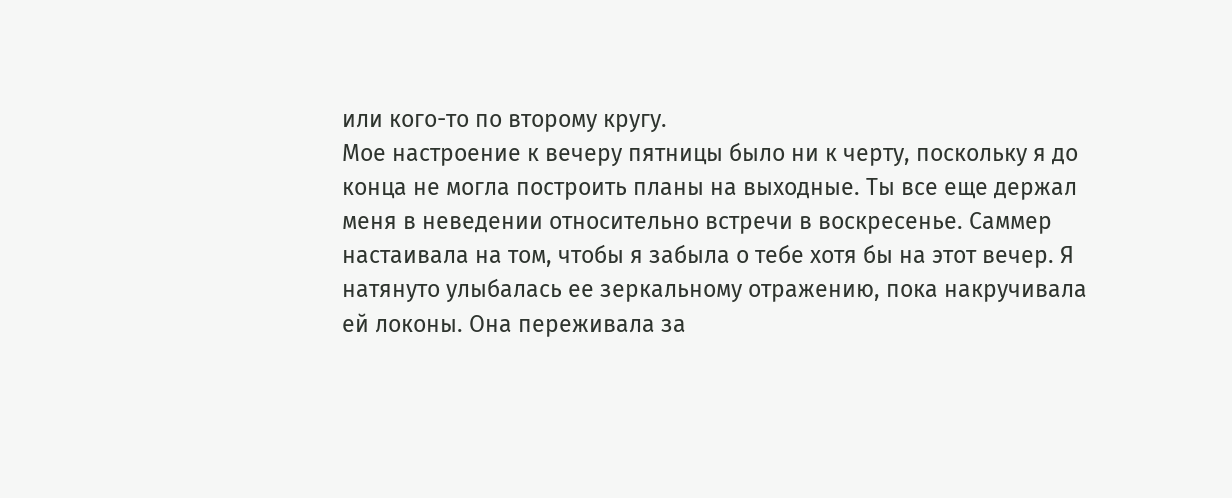или кого-то по второму кругу.
Мое настроение к вечеру пятницы было ни к черту, поскольку я до конца не могла построить планы на выходные. Ты все еще держал меня в неведении относительно встречи в воскресенье. Саммер настаивала на том, чтобы я забыла о тебе хотя бы на этот вечер. Я натянуто улыбалась ее зеркальному отражению, пока накручивала ей локоны. Она переживала за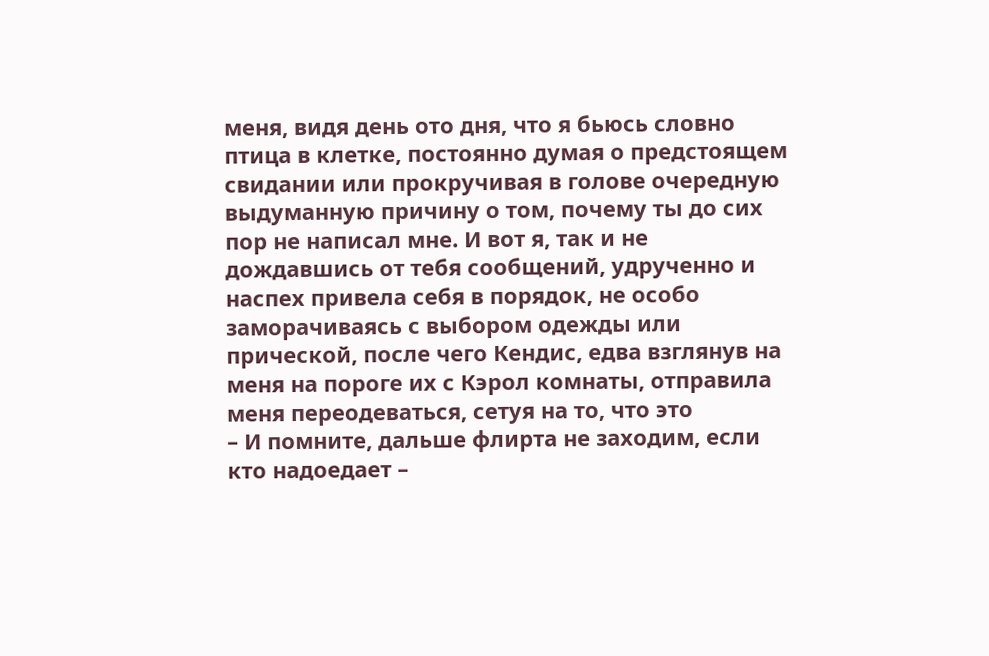меня, видя день ото дня, что я бьюсь словно птица в клетке, постоянно думая о предстоящем свидании или прокручивая в голове очередную выдуманную причину о том, почему ты до сих пор не написал мне. И вот я, так и не дождавшись от тебя сообщений, удрученно и наспех привела себя в порядок, не особо заморачиваясь с выбором одежды или прической, после чего Кендис, едва взглянув на меня на пороге их с Кэрол комнаты, отправила меня переодеваться, сетуя на то, что это
– И помните, дальше флирта не заходим, если кто надоедает –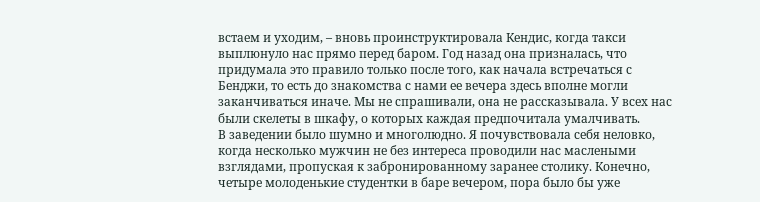встаем и уходим, – вновь проинструктировала Кендис, когда такси выплюнуло нас прямо перед баром. Год назад она призналась, что придумала это правило только после того, как начала встречаться с Бенджи, то есть до знакомства с нами ее вечера здесь вполне могли заканчиваться иначе. Мы не спрашивали, она не рассказывала. У всех нас были скелеты в шкафу, о которых каждая предпочитала умалчивать.
В заведении было шумно и многолюдно. Я почувствовала себя неловко, когда несколько мужчин не без интереса проводили нас маслеными взглядами, пропуская к забронированному заранее столику. Конечно, четыре молоденькие студентки в баре вечером, пора было бы уже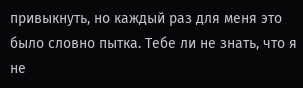привыкнуть, но каждый раз для меня это было словно пытка. Тебе ли не знать, что я не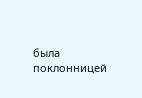была поклонницей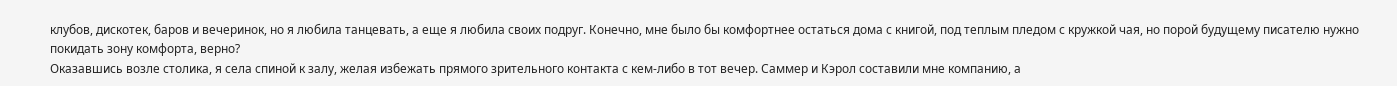клубов, дискотек, баров и вечеринок, но я любила танцевать, а еще я любила своих подруг. Конечно, мне было бы комфортнее остаться дома с книгой, под теплым пледом с кружкой чая, но порой будущему писателю нужно покидать зону комфорта, верно?
Оказавшись возле столика, я села спиной к залу, желая избежать прямого зрительного контакта с кем-либо в тот вечер. Саммер и Кэрол составили мне компанию, а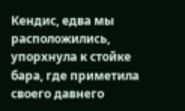Кендис, едва мы расположились, упорхнула к стойке бара, где приметила своего давнего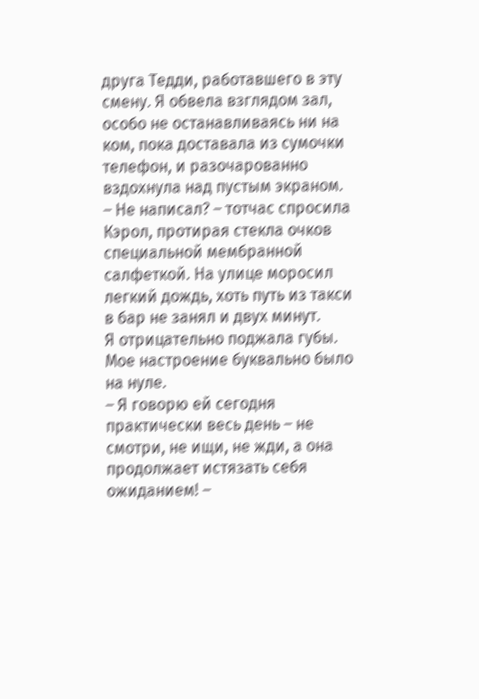друга Тедди, работавшего в эту смену. Я обвела взглядом зал, особо не останавливаясь ни на ком, пока доставала из сумочки телефон, и разочарованно вздохнула над пустым экраном.
– Не написал? – тотчас спросила Кэрол, протирая стекла очков специальной мембранной салфеткой. На улице моросил легкий дождь, хоть путь из такси в бар не занял и двух минут.
Я отрицательно поджала губы. Мое настроение буквально было на нуле.
– Я говорю ей сегодня практически весь день – не смотри, не ищи, не жди, а она продолжает истязать себя ожиданием! –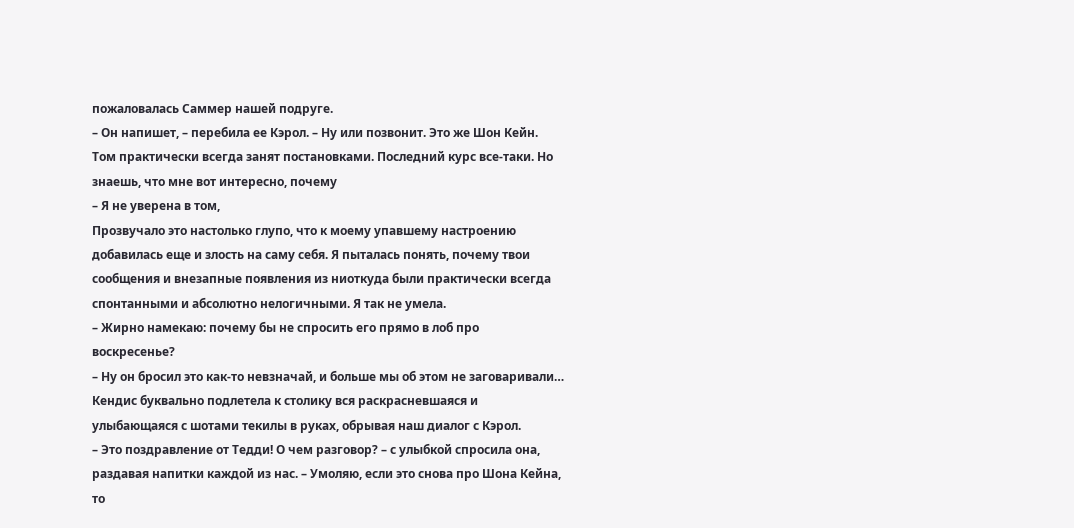пожаловалась Саммер нашей подруге.
– Он напишет, – перебила ее Кэрол. – Ну или позвонит. Это же Шон Кейн. Том практически всегда занят постановками. Последний курс все-таки. Но знаешь, что мне вот интересно, почему
– Я не уверена в том,
Прозвучало это настолько глупо, что к моему упавшему настроению добавилась еще и злость на саму себя. Я пыталась понять, почему твои сообщения и внезапные появления из ниоткуда были практически всегда спонтанными и абсолютно нелогичными. Я так не умела.
– Жирно намекаю: почему бы не спросить его прямо в лоб про воскресенье?
– Ну он бросил это как-то невзначай, и больше мы об этом не заговаривали…
Кендис буквально подлетела к столику вся раскрасневшаяся и улыбающаяся с шотами текилы в руках, обрывая наш диалог с Кэрол.
– Это поздравление от Тедди! О чем разговор? – с улыбкой спросила она, раздавая напитки каждой из нас. – Умоляю, если это снова про Шона Кейна, то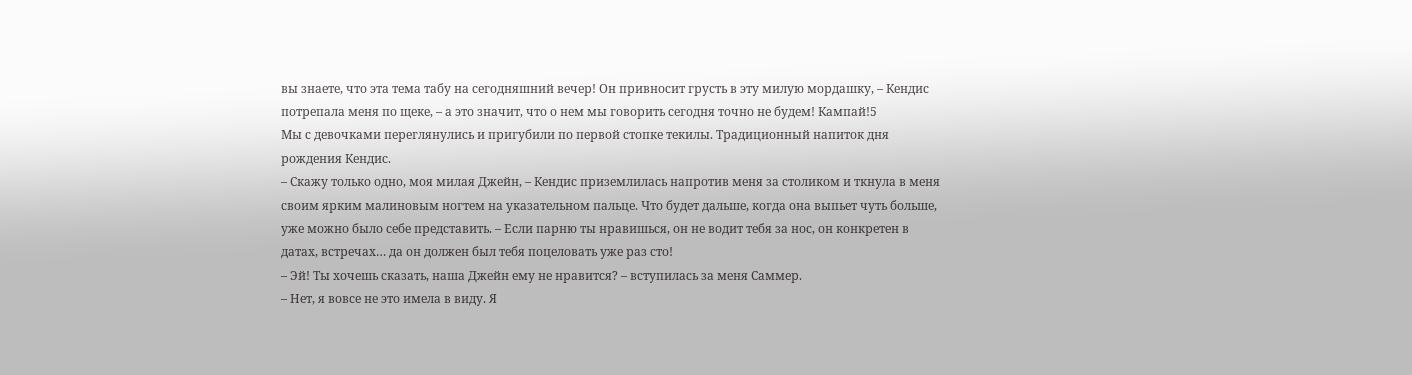вы знаете, что эта тема табу на сегодняшний вечер! Он привносит грусть в эту милую мордашку, – Кендис потрепала меня по щеке, – а это значит, что о нем мы говорить сегодня точно не будем! Кампай!5
Мы с девочками переглянулись и пригубили по первой стопке текилы. Традиционный напиток дня рождения Кендис.
– Скажу только одно, моя милая Джейн, – Кендис приземлилась напротив меня за столиком и ткнула в меня своим ярким малиновым ногтем на указательном пальце. Что будет дальше, когда она выпьет чуть больше, уже можно было себе представить. – Если парню ты нравишься, он не водит тебя за нос, он конкретен в датах, встречах… да он должен был тебя поцеловать уже раз сто!
– Эй! Ты хочешь сказать, наша Джейн ему не нравится? – вступилась за меня Саммер.
– Нет, я вовсе не это имела в виду. Я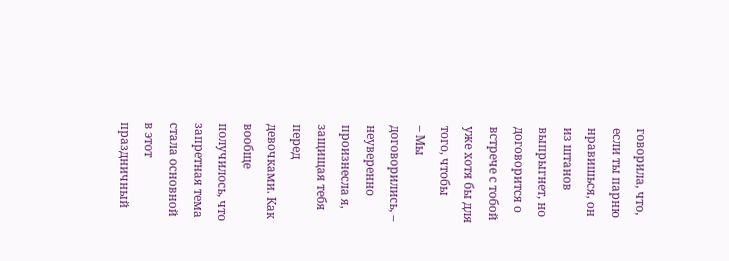говорила, что, если ты парню нравишься, он из штанов выпрыгнет, но договорится о встрече с тобой уже хотя бы для того, чтобы
– Мы договорились, – неуверенно произнесла я, защищая тебя перед девочками. Как вообще получилось, что запретная тема стала основной в этот праздничный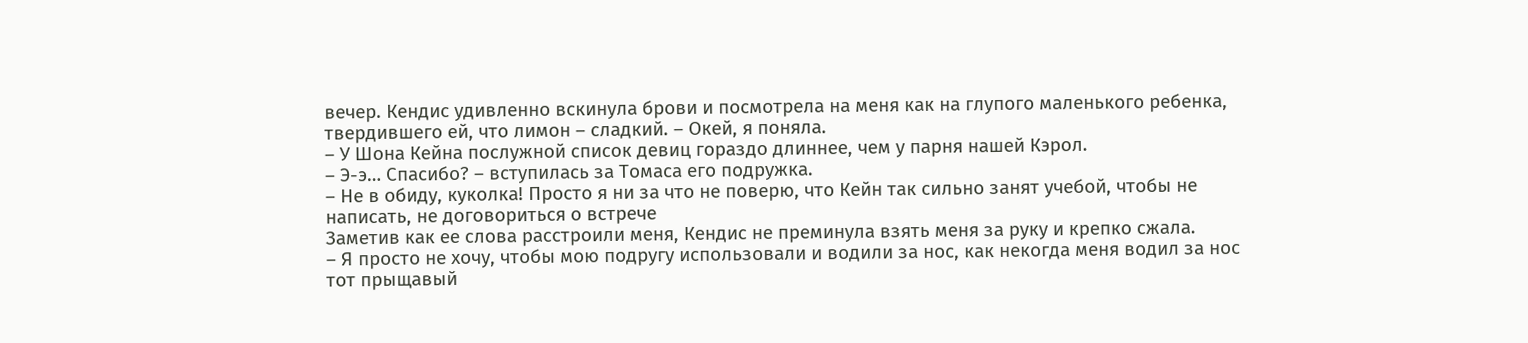вечер. Кендис удивленно вскинула брови и посмотрела на меня как на глупого маленького ребенка, твердившего ей, что лимон – сладкий. – Окей, я поняла.
– У Шона Кейна послужной список девиц гораздо длиннее, чем у парня нашей Кэрол.
– Э-э… Спасибо? – вступилась за Томаса его подружка.
– Не в обиду, куколка! Просто я ни за что не поверю, что Кейн так сильно занят учебой, чтобы не написать, не договориться о встрече
Заметив как ее слова расстроили меня, Кендис не преминула взять меня за руку и крепко сжала.
– Я просто не хочу, чтобы мою подругу использовали и водили за нос, как некогда меня водил за нос тот прыщавый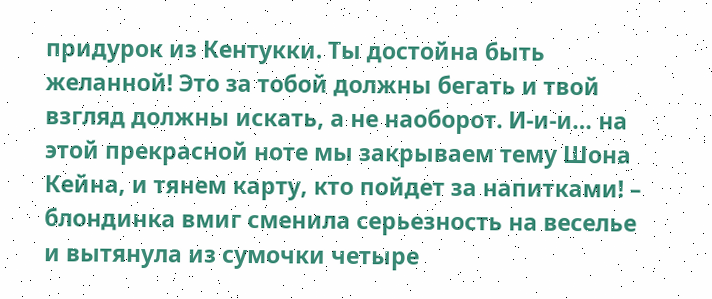придурок из Кентукки. Ты достойна быть желанной! Это за тобой должны бегать и твой взгляд должны искать, а не наоборот. И-и-и… на этой прекрасной ноте мы закрываем тему Шона Кейна, и тянем карту, кто пойдет за напитками! – блондинка вмиг сменила серьезность на веселье и вытянула из сумочки четыре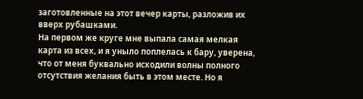заготовленные на этот вечер карты, разложив их вверх рубашками.
На первом же круге мне выпала самая мелкая карта из всех, и я уныло поплелась к бару, уверена, что от меня буквально исходили волны полного отсутствия желания быть в этом месте. Но я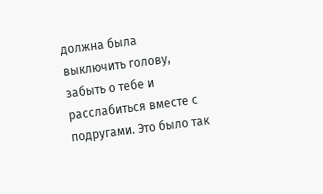должна была выключить голову, забыть о тебе и расслабиться вместе с подругами. Это было так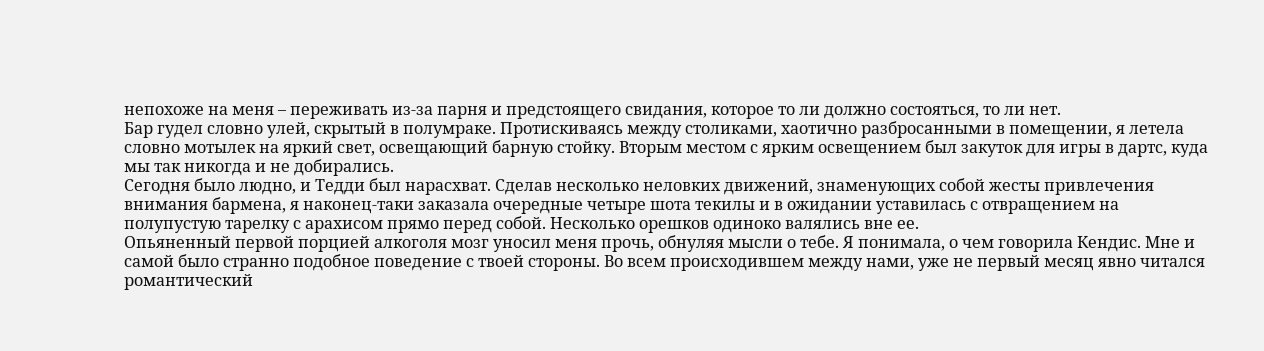непохоже на меня – переживать из-за парня и предстоящего свидания, которое то ли должно состояться, то ли нет.
Бар гудел словно улей, скрытый в полумраке. Протискиваясь между столиками, хаотично разбросанными в помещении, я летела словно мотылек на яркий свет, освещающий барную стойку. Вторым местом с ярким освещением был закуток для игры в дартс, куда мы так никогда и не добирались.
Сегодня было людно, и Тедди был нарасхват. Сделав несколько неловких движений, знаменующих собой жесты привлечения внимания бармена, я наконец-таки заказала очередные четыре шота текилы и в ожидании уставилась с отвращением на полупустую тарелку с арахисом прямо перед собой. Несколько орешков одиноко валялись вне ее.
Опьяненный первой порцией алкоголя мозг уносил меня прочь, обнуляя мысли о тебе. Я понимала, о чем говорила Кендис. Мне и самой было странно подобное поведение с твоей стороны. Во всем происходившем между нами, уже не первый месяц явно читался романтический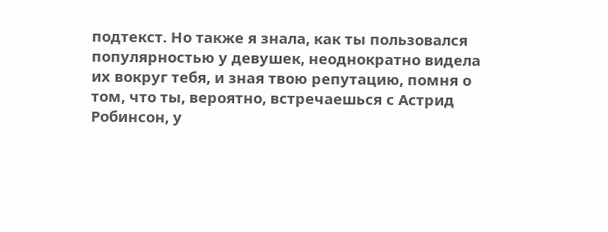подтекст. Но также я знала, как ты пользовался популярностью у девушек, неоднократно видела их вокруг тебя, и зная твою репутацию, помня о том, что ты, вероятно, встречаешься с Астрид Робинсон, у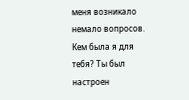меня возникало немало вопросов. Кем была я для тебя? Ты был настроен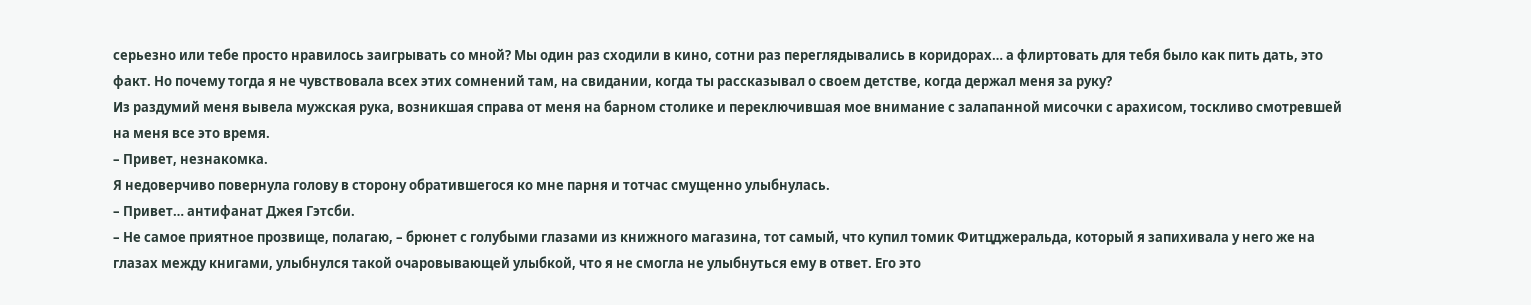серьезно или тебе просто нравилось заигрывать со мной? Мы один раз сходили в кино, сотни раз переглядывались в коридорах… а флиртовать для тебя было как пить дать, это факт. Но почему тогда я не чувствовала всех этих сомнений там, на свидании, когда ты рассказывал о своем детстве, когда держал меня за руку?
Из раздумий меня вывела мужская рука, возникшая справа от меня на барном столике и переключившая мое внимание с залапанной мисочки с арахисом, тоскливо смотревшей на меня все это время.
– Привет, незнакомка.
Я недоверчиво повернула голову в сторону обратившегося ко мне парня и тотчас смущенно улыбнулась.
– Привет… антифанат Джея Гэтсби.
– Не самое приятное прозвище, полагаю, – брюнет с голубыми глазами из книжного магазина, тот самый, что купил томик Фитцджеральда, который я запихивала у него же на глазах между книгами, улыбнулся такой очаровывающей улыбкой, что я не смогла не улыбнуться ему в ответ. Его это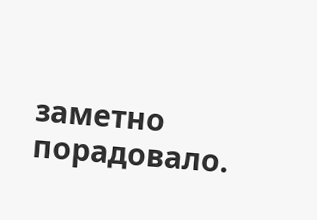заметно порадовало.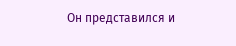Он представился и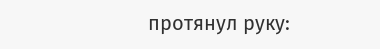протянул руку: